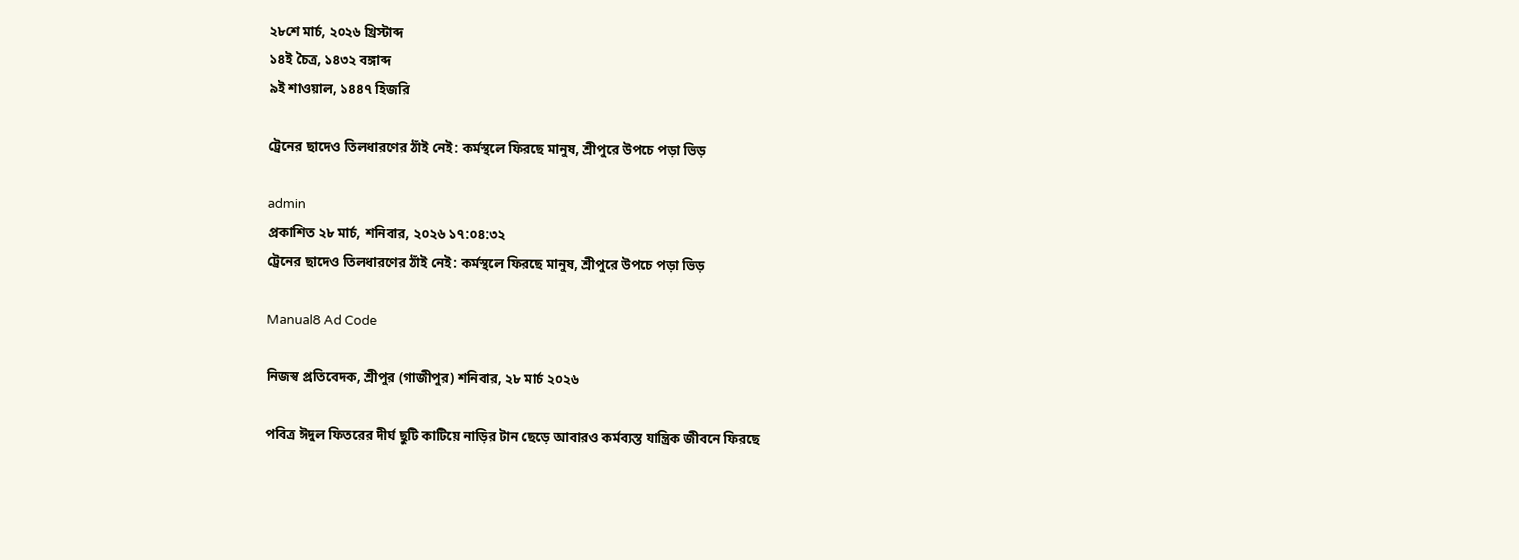২৮শে মার্চ, ২০২৬ খ্রিস্টাব্দ
১৪ই চৈত্র, ১৪৩২ বঙ্গাব্দ
৯ই শাওয়াল, ১৪৪৭ হিজরি

ট্রেনের ছাদেও তিলধারণের ঠাঁই নেই: কর্মস্থলে ফিরছে মানুষ, শ্রীপুরে উপচে পড়া ভিড়

admin
প্রকাশিত ২৮ মার্চ, শনিবার, ২০২৬ ১৭:০৪:৩২
ট্রেনের ছাদেও তিলধারণের ঠাঁই নেই: কর্মস্থলে ফিরছে মানুষ, শ্রীপুরে উপচে পড়া ভিড়

Manual8 Ad Code

নিজস্ব প্রতিবেদক, শ্রীপুর (গাজীপুর) শনিবার, ২৮ মার্চ ২০২৬

পবিত্র ঈদুল ফিতরের দীর্ঘ ছুটি কাটিয়ে নাড়ির টান ছেড়ে আবারও কর্মব্যস্ত যান্ত্রিক জীবনে ফিরছে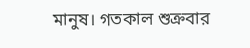মানুষ। গতকাল শুক্রবার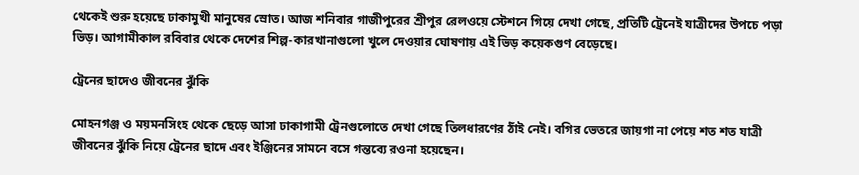থেকেই শুরু হয়েছে ঢাকামুখী মানুষের স্রোত। আজ শনিবার গাজীপুরের শ্রীপুর রেলওয়ে স্টেশনে গিয়ে দেখা গেছে, প্রতিটি ট্রেনেই যাত্রীদের উপচে পড়া ভিড়। আগামীকাল রবিবার থেকে দেশের শিল্প-কারখানাগুলো খুলে দেওয়ার ঘোষণায় এই ভিড় কয়েকগুণ বেড়েছে।

ট্রেনের ছাদেও জীবনের ঝুঁকি

মোহনগঞ্জ ও ময়মনসিংহ থেকে ছেড়ে আসা ঢাকাগামী ট্রেনগুলোতে দেখা গেছে তিলধারণের ঠাঁই নেই। বগির ভেতরে জায়গা না পেয়ে শত শত যাত্রী জীবনের ঝুঁকি নিয়ে ট্রেনের ছাদে এবং ইঞ্জিনের সামনে বসে গন্তব্যে রওনা হয়েছেন।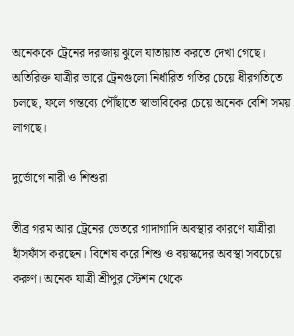অনেককে ট্রেনের দরজায় ঝুলে যাতায়াত করতে দেখা গেছে। অতিরিক্ত যাত্রীর ভারে ট্রেনগুলো নির্ধারিত গতির চেয়ে ধীরগতিতে চলছে, ফলে গন্তব্যে পৌঁছাতে স্বাভাবিকের চেয়ে অনেক বেশি সময় লাগছে।

দুর্ভোগে নারী ও শিশুরা

তীব্র গরম আর ট্রেনের ভেতরে গাদাগাদি অবস্থার কারণে যাত্রীরা হাঁসফাঁস করছেন। বিশেষ করে শিশু ও বয়স্কদের অবস্থা সবচেয়ে করুণ। অনেক যাত্রী শ্রীপুর স্টেশন থেকে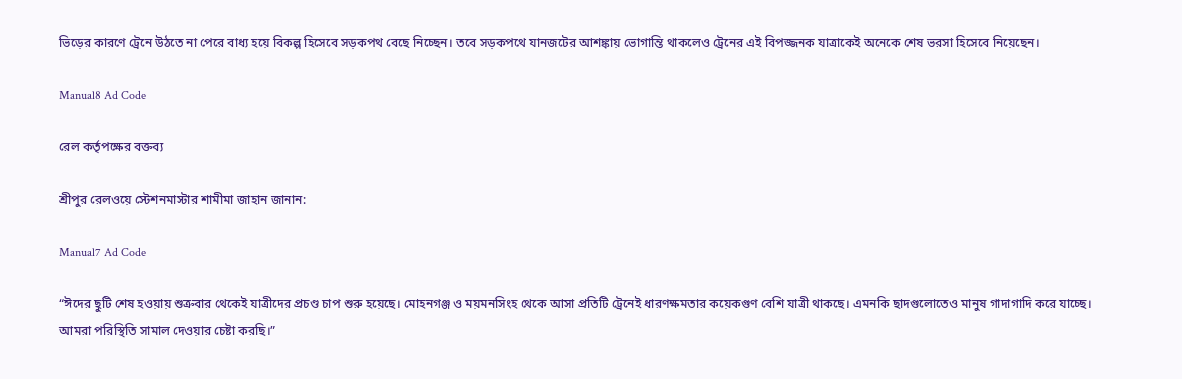ভিড়ের কারণে ট্রেনে উঠতে না পেরে বাধ্য হয়ে বিকল্প হিসেবে সড়কপথ বেছে নিচ্ছেন। তবে সড়কপথে যানজটের আশঙ্কায় ভোগান্তি থাকলেও ট্রেনের এই বিপজ্জনক যাত্রাকেই অনেকে শেষ ভরসা হিসেবে নিয়েছেন।

Manual8 Ad Code

রেল কর্তৃপক্ষের বক্তব্য

শ্রীপুর রেলওয়ে স্টেশনমাস্টার শামীমা জাহান জানান:

Manual7 Ad Code

“ঈদের ছুটি শেষ হওয়ায় শুক্রবার থেকেই যাত্রীদের প্রচণ্ড চাপ শুরু হয়েছে। মোহনগঞ্জ ও ময়মনসিংহ থেকে আসা প্রতিটি ট্রেনেই ধারণক্ষমতার কয়েকগুণ বেশি যাত্রী থাকছে। এমনকি ছাদগুলোতেও মানুষ গাদাগাদি করে যাচ্ছে। আমরা পরিস্থিতি সামাল দেওয়ার চেষ্টা করছি।”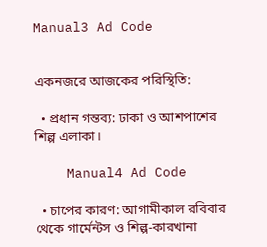Manual3 Ad Code


একনজরে আজকের পরিস্থিতি:

  • প্রধান গন্তব্য: ঢাকা ও আশপাশের শিল্প এলাকা।

    Manual4 Ad Code

  • চাপের কারণ: আগামীকাল রবিবার থেকে গার্মেন্টস ও শিল্প-কারখানা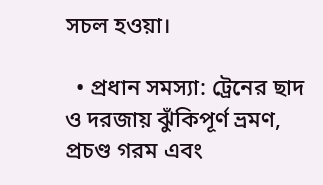সচল হওয়া।

  • প্রধান সমস্যা: ট্রেনের ছাদ ও দরজায় ঝুঁকিপূর্ণ ভ্রমণ, প্রচণ্ড গরম এবং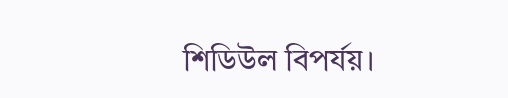শিডিউল বিপর্যয়।